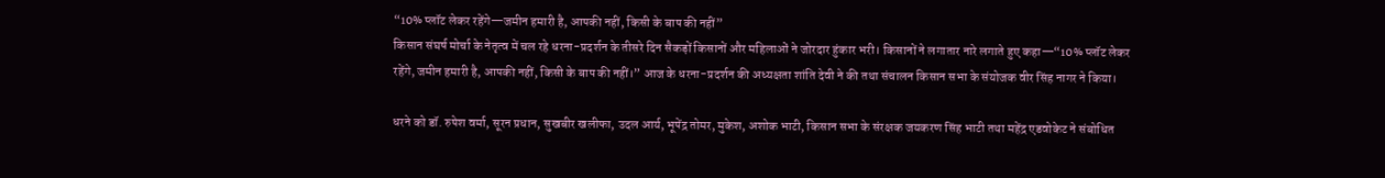“10% प्लॉट लेकर रहेंगे—जमीन हमारी है, आपकी नहीं, किसी के बाप की नहीं”
किसान संघर्ष मोर्चा के नेतृत्व में चल रहे धरना-प्रदर्शन के तीसरे दिन सैकड़ों किसानों और महिलाओं ने जोरदार हुंकार भरी। किसानों ने लगातार नारे लगाते हुए कहा—“10% प्लॉट लेकर रहेंगे, जमीन हमारी है, आपकी नहीं, किसी के बाप की नहीं।” आज के धरना-प्रदर्शन की अध्यक्षता शांति देवी ने की तथा संचालन किसान सभा के संयोजक वीर सिंह नागर ने किया।

धरने को डॉ. रुपेश वर्मा, सूरन प्रधान, सुखबीर खलीफा, उदल आर्य, भूपेंद्र तोमर, मुकेश, अशोक भाटी, किसान सभा के संरक्षक जयकरण सिंह भाटी तथा महेंद्र एडवोकेट ने संबोधित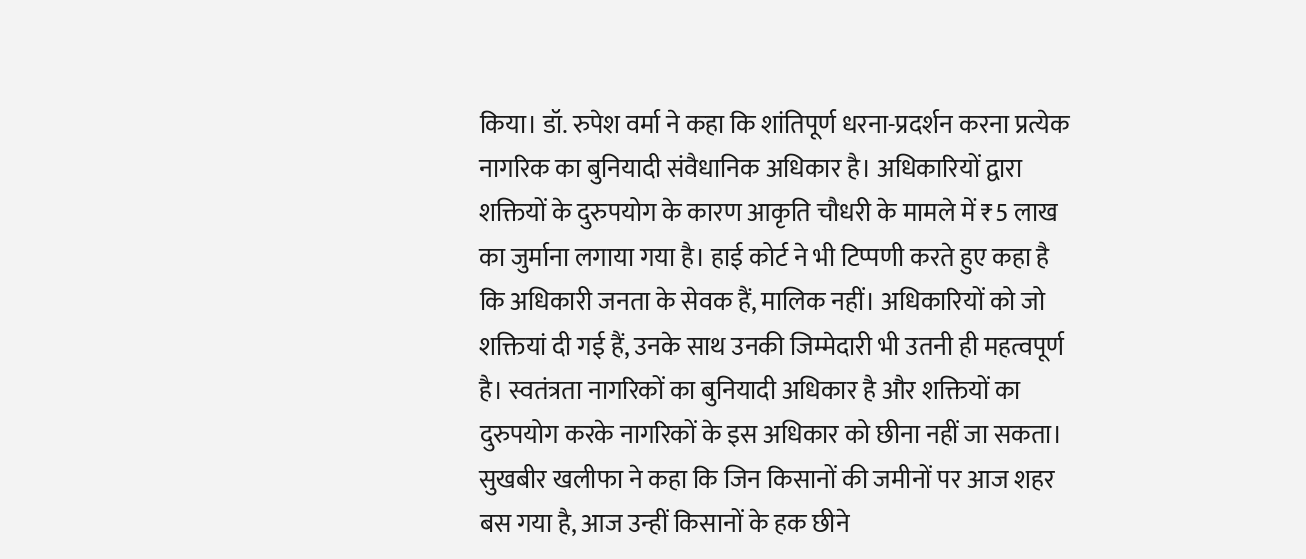किया। डॉ. रुपेश वर्मा ने कहा कि शांतिपूर्ण धरना-प्रदर्शन करना प्रत्येक नागरिक का बुनियादी संवैधानिक अधिकार है। अधिकारियों द्वारा शक्तियों के दुरुपयोग के कारण आकृति चौधरी के मामले में ₹5 लाख का जुर्माना लगाया गया है। हाई कोर्ट ने भी टिप्पणी करते हुए कहा है कि अधिकारी जनता के सेवक हैं, मालिक नहीं। अधिकारियों को जो शक्तियां दी गई हैं, उनके साथ उनकी जिम्मेदारी भी उतनी ही महत्वपूर्ण है। स्वतंत्रता नागरिकों का बुनियादी अधिकार है और शक्तियों का दुरुपयोग करके नागरिकों के इस अधिकार को छीना नहीं जा सकता। सुखबीर खलीफा ने कहा कि जिन किसानों की जमीनों पर आज शहर बस गया है, आज उन्हीं किसानों के हक छीने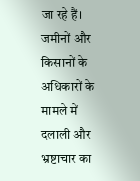जा रहे हैं। जमीनों और किसानों के अधिकारों के मामले में दलाली और भ्रष्टाचार का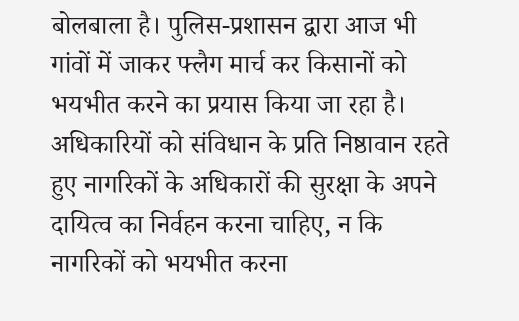बोलबाला है। पुलिस-प्रशासन द्वारा आज भी गांवों में जाकर फ्लैग मार्च कर किसानों को भयभीत करने का प्रयास किया जा रहा है। अधिकारियों को संविधान के प्रति निष्ठावान रहते हुए नागरिकों के अधिकारों की सुरक्षा के अपने दायित्व का निर्वहन करना चाहिए, न कि नागरिकों को भयभीत करना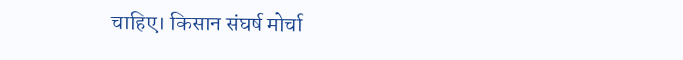चाहिए। किसान संघर्ष मोर्चा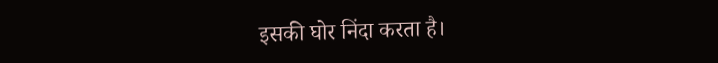इसकी घोर निंदा करता है।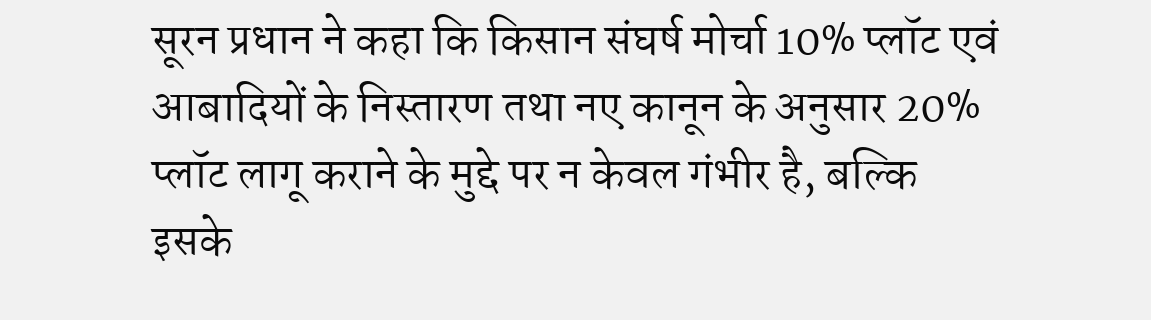सूरन प्रधान ने कहा कि किसान संघर्ष मोर्चा 10% प्लॉट एवं आबादियों के निस्तारण तथा नए कानून के अनुसार 20% प्लॉट लागू कराने के मुद्दे पर न केवल गंभीर है, बल्कि इसके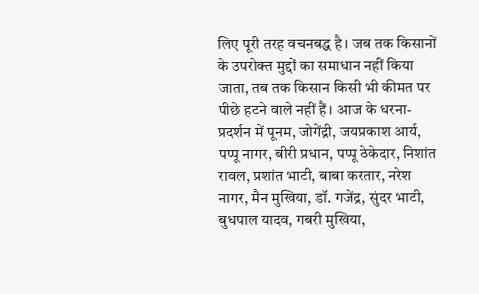लिए पूरी तरह वचनबद्ध है। जब तक किसानों के उपरोक्त मुद्दों का समाधान नहीं किया जाता, तब तक किसान किसी भी कीमत पर पीछे हटने वाले नहीं हैं। आज के धरना-प्रदर्शन में पूनम, जोगेंद्री, जयप्रकाश आर्य, पप्पू नागर, बीरी प्रधान, पप्पू ठेकेदार, निशांत रावल, प्रशांत भाटी, बाबा करतार, नरेश नागर, मैन मुखिया, डॉ. गजेंद्र, सुंदर भाटी, बुधपाल यादव, गबरी मुखिया,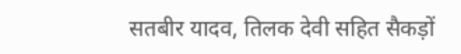सतबीर यादव, तिलक देवी सहित सैकड़ों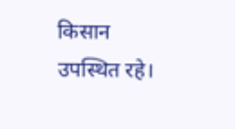किसान उपस्थित रहे।